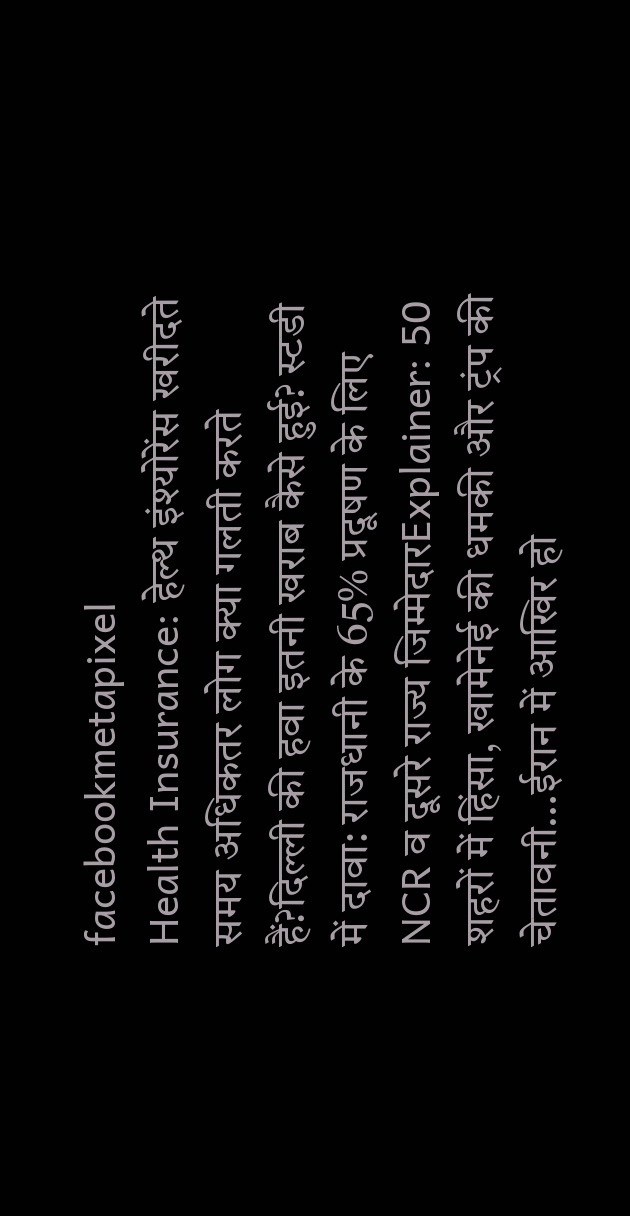facebookmetapixel
Health Insurance: हेल्थ इंश्योरेंस खरीदते समय अधिकतर लोग क्या गलती करते हैं?दिल्ली की हवा इतनी खराब कैसे हुई? स्टडी में दावा: राजधानी के 65% प्रदूषण के लिए NCR व दूसरे राज्य जिम्मेदारExplainer: 50 शहरों में हिंसा, खामेनेई की धमकी और ट्रंप की चेतावनी…ईरान में आखिर हो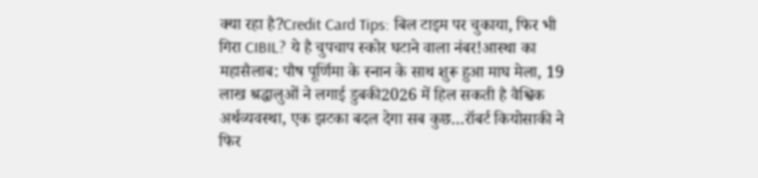क्या रहा है?Credit Card Tips: बिल टाइम पर चुकाया, फिर भी गिरा CIBIL? ये है चुपचाप स्कोर घटाने वाला नंबर!आस्था का महासैलाब: पौष पूर्णिमा के स्नान के साथ शुरू हुआ माघ मेला, 19 लाख श्रद्धालुओं ने लगाई डुबकी2026 में हिल सकती है वैश्विक अर्थव्यवस्था, एक झटका बदल देगा सब कुछ…रॉबर्ट कियोसाकी ने फिर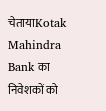चेतायाKotak Mahindra Bank का निवेशकों को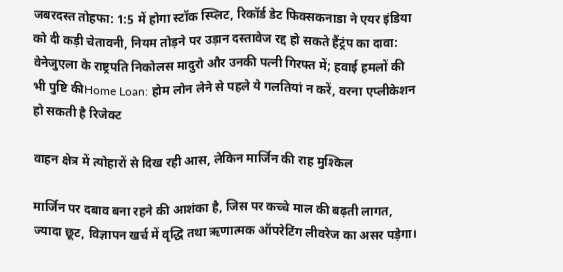जबरदस्त तोहफा: 1:5 में होगा स्टॉक स्प्लिट, रिकॉर्ड डेट फिक्सकनाडा ने एयर इंडिया को दी कड़ी चेतावनी, नियम तोड़ने पर उड़ान दस्तावेज रद्द हो सकते हैंट्रंप का दावा: वेनेजुएला के राष्ट्रपति निकोलस मादुरो और उनकी पत्नी गिरफ्त में; हवाई हमलों की भी पुष्टि कीHome Loan: होम लोन लेने से पहले ये गलतियां न करें, वरना एप्लीकेशन हो सकती है रिजेक्ट

वाहन क्षेत्र में त्योहारों से दिख रही आस, लेकिन मार्जिन की राह मुश्किल

मार्जिन पर दबाव बना रहने की आशंका है, जिस पर कच्चे माल की बढ़ती लागत, ज्यादा छूट, विज्ञापन खर्च में वृद्धि तथा ऋणात्मक ऑपरेटिंग लीवरेज का असर पड़ेगा।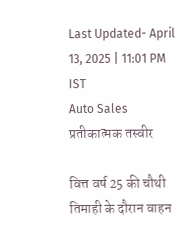Last Updated- April 13, 2025 | 11:01 PM IST
Auto Sales
प्रतीकात्मक तस्वीर

वित्त वर्ष 25 की चौथी तिमाही के दौरान वाहन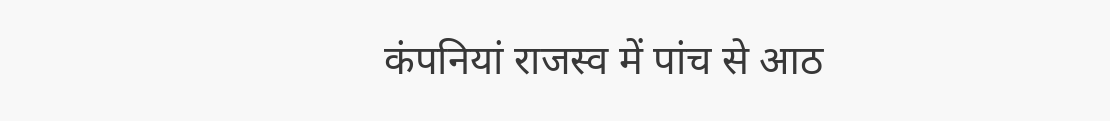कंपनियां राजस्व में पांच से आठ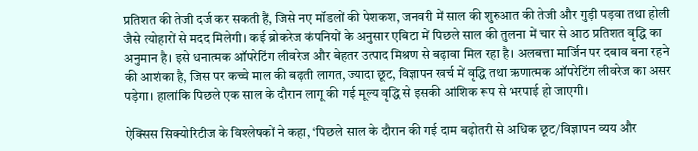प्रतिशत की तेजी दर्ज कर सकती हैं, जिसे नए मॉडलों की पेशकश, जनवरी में साल की शुरुआत की तेजी और गुड़ी पड़वा तथा होली जैसे त्योहारों से मदद मिलेगी। कई ब्रोकरेज कंपनियों के अनुसार एबिटा में पिछले साल की तुलना में चार से आठ प्रतिशत वृद्धि का अनुमान है। इसे धनात्मक ऑपरेटिंग लीवरेज और बेहतर उत्पाद मिश्रण से बढ़ावा मिल रहा है। अलबत्ता मार्जिन पर दबाव बना रहने की आशंका है, जिस पर कच्चे माल की बढ़ती लागत, ज्यादा छूट, विज्ञापन खर्च में वृद्धि तथा ऋणात्मक ऑपरेटिंग लीवरेज का असर पड़ेगा। हालांकि पिछले एक साल के दौरान लागू की गई मूल्य वृद्धि से इसकी आंशिक रूप से भरपाई हो जाएगी।

ऐक्सिस सिक्योरिटीज के विश्लेषकों ने कहा, ‘पिछले साल के दौरान की गई दाम बढ़ोतरी से अधिक छूट/विज्ञापन व्यय और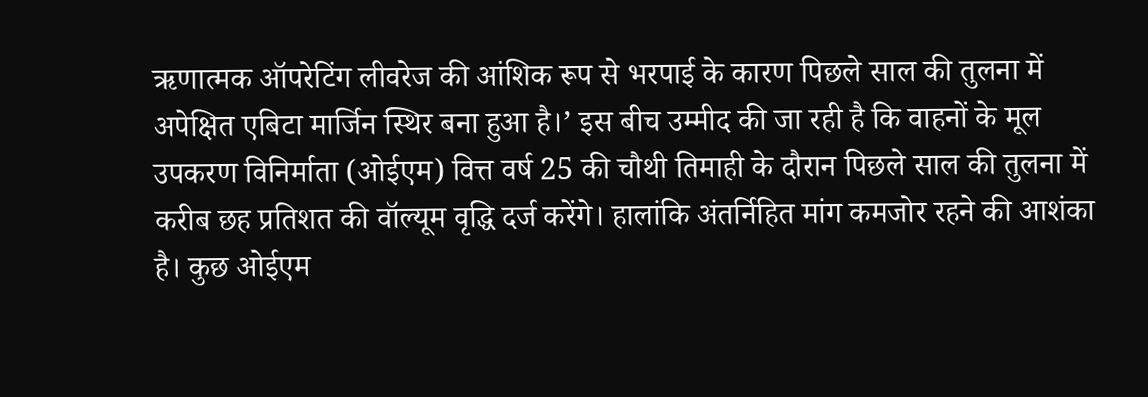ऋणात्मक ऑपरेटिंग लीवरेज की आंशिक रूप से भरपाई के कारण पिछले साल की तुलना में अपेक्षित एबिटा मार्जिन स्थिर बना हुआ है।’ इस बीच उम्मीद की जा रही है कि वाहनों के मूल उपकरण विनिर्माता (ओईएम) वित्त वर्ष 25 की चौथी तिमाही के दौरान पिछले साल की तुलना में करीब छह प्रतिशत की वॉल्यूम वृद्धि दर्ज करेंगे। हालांकि अंतर्निहित मांग कमजोर रहने की आशंका है। कुछ ओईएम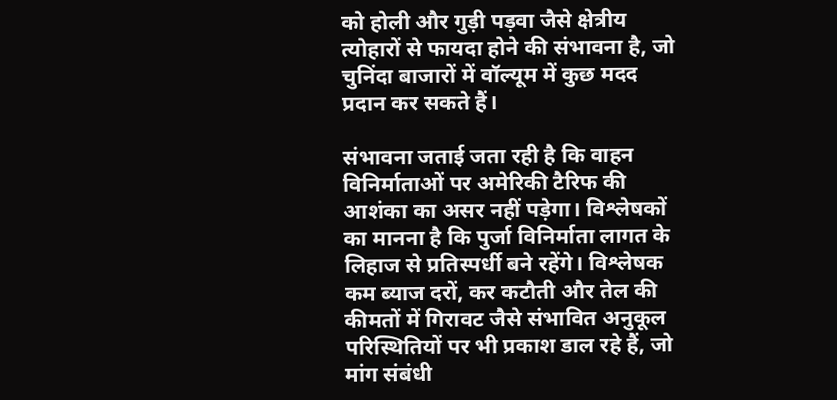को होली और गुड़ी पड़वा जैसे क्षेत्रीय त्योहारों से फायदा होने की संभावना है, जो चुनिंदा बाजारों में वॉल्यूम में कुछ मदद प्रदान कर सकते हैं।

संभावना जताई जता रही है कि वाहन विनिर्माताओं पर अमेरिकी टैरिफ की आशंका का असर नहीं पड़ेगा। विश्लेषकों का मानना है कि पुर्जा विनिर्माता लागत के लिहाज से प्रतिस्पर्धी बने रहेंगे। विश्लेषक कम ब्याज दरों, कर कटौती और तेल की कीमतों में गिरावट जैसे संभावित अनुकूल परिस्थितियों पर भी प्रकाश डाल रहे हैं, जो मांग संबंधी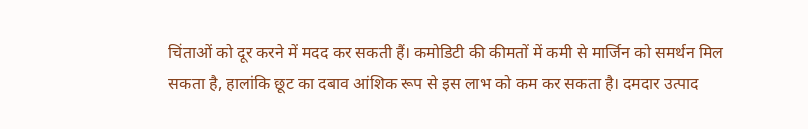चिंताओं को दूर करने में मदद कर सकती हैं। कमोडिटी की कीमतों में कमी से मार्जिन को समर्थन मिल सकता है, हालांकि छूट का दबाव आंशिक रूप से इस लाभ को कम कर सकता है। दमदार उत्पाद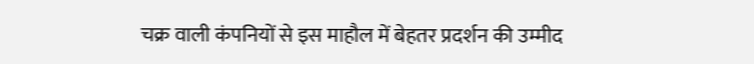चक्र वाली कंपनियों से इस माहौल में बेहतर प्रदर्शन की उम्मीद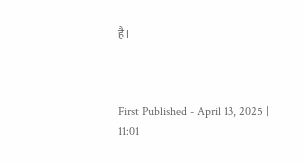है।



First Published - April 13, 2025 | 11:01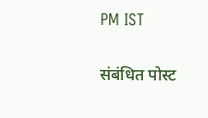PM IST

संबंधित पोस्ट